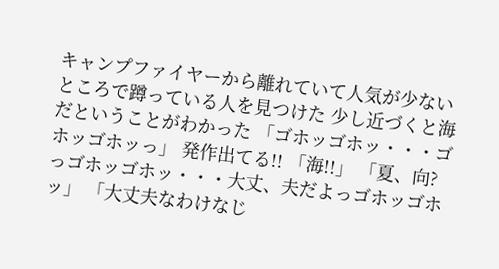キャンプファイヤーから離れていて人気が少ないところで蹲っている人を見つけた 少し近づくと海だということがわかった 「ゴホッゴホッ・・・ゴホッゴホッっ」 発作出てる!! 「海!!」 「夏、向?っゴホッゴホッ・・・大丈、夫だよっゴホッゴホッ」 「大丈夫なわけなじ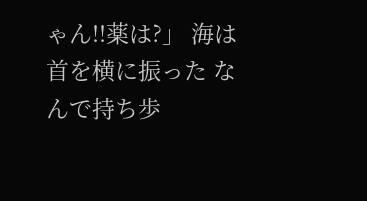ゃん!!薬は?」 海は首を横に振った なんで持ち歩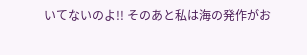いてないのよ!! そのあと私は海の発作がお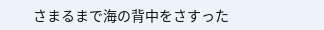さまるまで海の背中をさすった